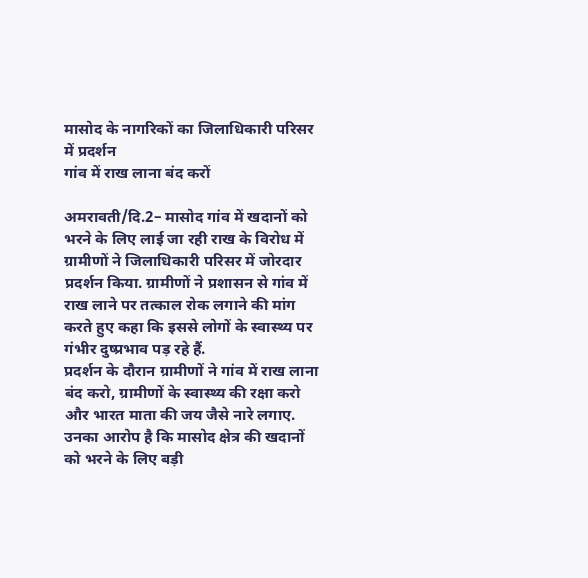मासोद के नागरिकों का जिलाधिकारी परिसर में प्रदर्शन
गांव में राख लाना बंद करों

अमरावती/दि.2– मासोद गांव में खदानों को भरने के लिए लाई जा रही राख के विरोध में ग्रामीणों ने जिलाधिकारी परिसर में जोरदार प्रदर्शन किया. ग्रामीणों ने प्रशासन से गांव में राख लाने पर तत्काल रोक लगाने की मांग करते हुए कहा कि इससे लोगों के स्वास्थ्य पर गंभीर दुष्प्रभाव पड़ रहे हैं.
प्रदर्शन के दौरान ग्रामीणों ने गांव में राख लाना बंद करो, ग्रामीणों के स्वास्थ्य की रक्षा करो और भारत माता की जय जैसे नारे लगाए. उनका आरोप है कि मासोद क्षेत्र की खदानों को भरने के लिए बड़ी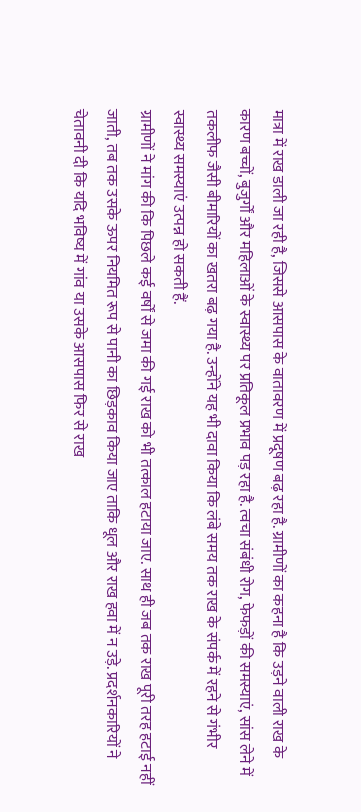मात्रा में राख डाली जा रही है, जिससे आसपास के वातावरण में प्रदूषण बढ़ रहा है. ग्रामीणों का कहना है कि उड़ने वाली राख के कारण बच्चों, बुजुर्गों और महिलाओं के स्वास्थ्य पर प्रतिकूल प्रभाव पड़ रहा है. त्वचा संबंधी रोग, फेफड़ों की समस्याएं, सांस लेने में तकलीफ जैसी बीमारियों का खतरा बढ़ गया है. उन्होंने यह भी दावा किया कि लंबे समय तक राख के संपर्क में रहने से गंभीर स्वास्थ्य समस्याएं उत्पन्न हो सकती हैं.
ग्रामीणों ने मांग की कि पिछले कई वर्षों से जमा की गई राख को भी तत्काल हटाया जाए. साथ ही जब तक राख पूरी तरह हटाई नहीं जाती, तब तक उसके ऊपर नियमित रूप से पानी का छिड़काव किया जाए ताकि धूल और राख हवा में न उड़े. प्रदर्शनकारियों ने चेतावनी दी कि यदि भविष्य में गांव या उसके आसपास फिर से राख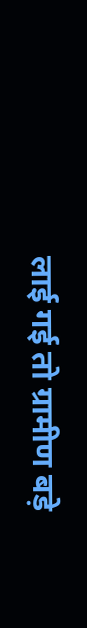लाई गई तो ग्रामीण बड़े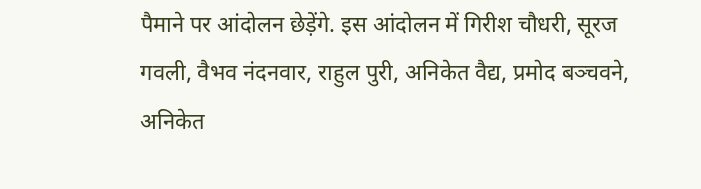पैमाने पर आंदोलन छेड़ेंगे. इस आंदोलन में गिरीश चौधरी, सूरज गवली, वैभव नंदनवार, राहुल पुरी, अनिकेत वैद्य, प्रमोद बञ्चवने, अनिकेत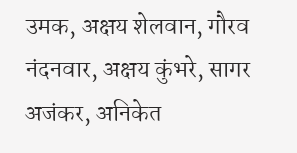उमक, अक्षय शेलवान, गौरव नंदनवार, अक्षय कुंभरे, सागर अजंकर, अनिकेत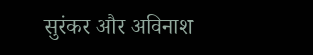सुरंकर और अविनाश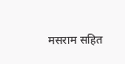मसराम सहित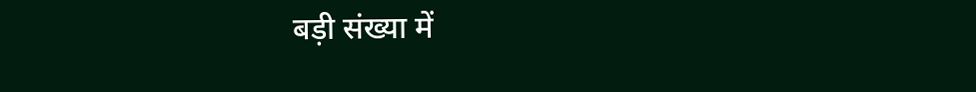बड़ी संख्या में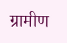ग्रामीण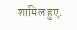शामिल हुए.